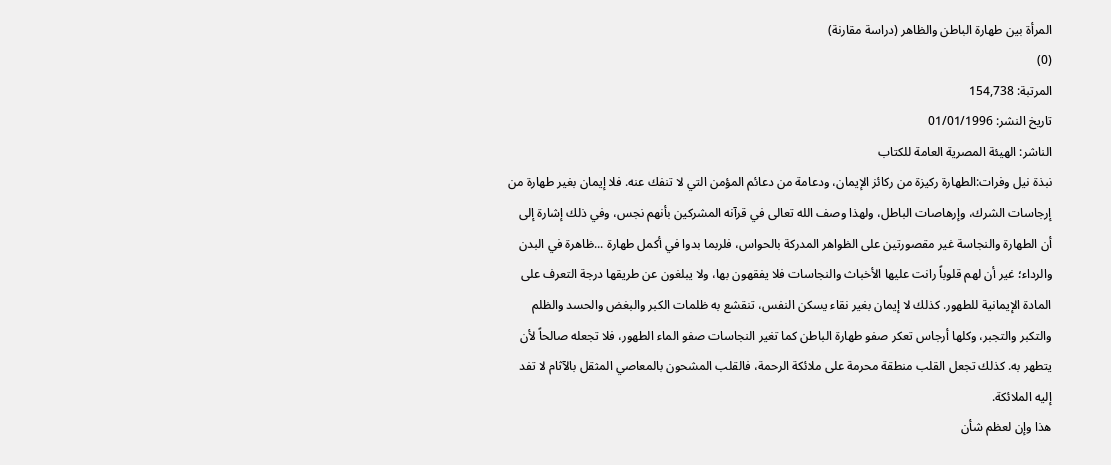المرأة بين طهارة الباطن والظاهر (دراسة مقارنة)
(0)
المرتبة: 154,738
تاريخ النشر: 01/01/1996
الناشر: الهيئة المصرية العامة للكتاب
نبذة نيل وفرات:الطهارة ركيزة من ركائز الإيمان، ودعامة من دعائم المؤمن التي لا تنفك عنه. فلا إيمان بغير طهارة من إرجاسات الشرك، وإرهاصات الباطل، ولهذا وصف الله تعالى في قرآنه المشركين بأنهم نجس، وفي ذلك إشارة إلى أن الطهارة والنجاسة غير مقصورتين على الظواهر المدركة بالحواس، فلربما بدوا في أكمل طهارة ...ظاهرة في البدن والرداء؛ غير أن لهم قلوباً رانت عليها الأخباث والنجاسات فلا يفقهون بها، ولا يبلغون عن طريقها درجة التعرف على المادة الإيمانية للطهور. كذلك لا إيمان بغير نقاء يسكن النفس، تنقشع به ظلمات الكبر والبغض والحسد والظلم والتكبر والتجبر، وكلها أرجاس تعكر صفو طهارة الباطن كما تغير النجاسات صفو الماء الطهور، فلا تجعله صالحاً لأن يتطهر به. كذلك تجعل القلب منطقة محرمة على ملائكة الرحمة، فالقلب المشحون بالمعاصي المثقل بالآثام لا تفد إليه الملائكة.
هذا وإن لعظم شأن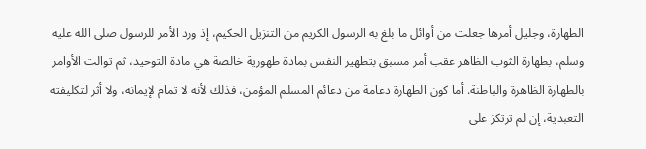الطهارة، وجليل أمرها جعلت من أوائل ما بلغ به الرسول الكريم من التنزيل الحكيم، إذ ورد الأمر للرسول صلى الله عليه وسلم، بطهارة الثوب الظاهر عقب أمر مسبق بتطهير النفس بمادة طهورية خالصة هي مادة التوحيد، ثم توالت الأوامر بالطهارة الظاهرة والباطنة. أما كون الطهارة دعامة من دعائم المسلم المؤمن، فذلك لأنه لا تمام لإيمانه، ولا أثر لتكليفته التعبدية، إن لم ترتكز على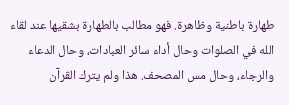طهارة باطنية وظاهرة. فهو مطالب بالطهارة بشقيها عند لقاء الله في الصلوات وحال أداء سائر العبادات، وحال الدعاء والرجاء، وحال مس المصحف. هذا ولم يترك القرآن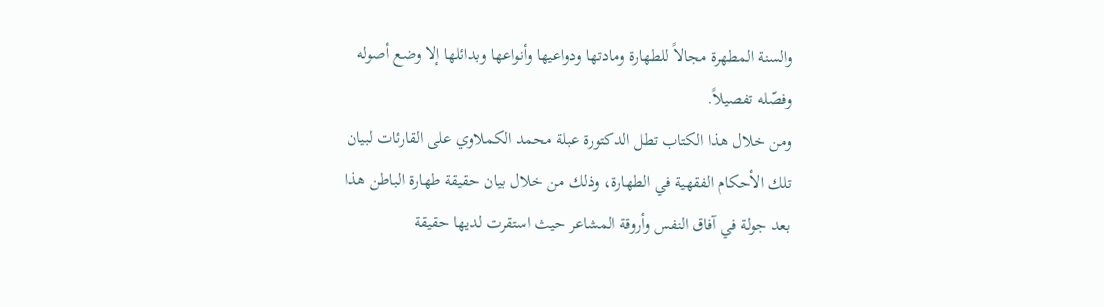والسنة المطهرة مجالاً للطهارة ومادتها ودواعيها وأنواعها وبدائلها إلا وضع أصوله وفصّله تفصيلاً.
ومن خلال هذا الكتاب تطل الدكتورة عبلة محمد الكملاوي على القارئات لبيان تلك الأحكام الفقهية في الطهارة، وذلك من خلال بيان حقيقة طهارة الباطن هذا بعد جولة في آفاق النفس وأروقة المشاعر حيث استقرت لديها حقيقة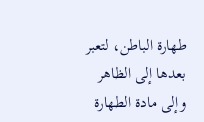طهارة الباطن، لتعبر بعدها إلى الظاهر وإلى مادة الطهارة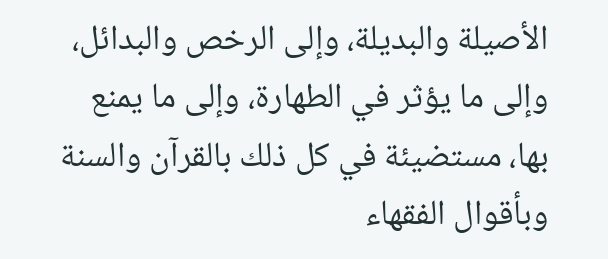الأصيلة والبديلة، وإلى الرخص والبدائل، وإلى ما يؤثر في الطهارة، وإلى ما يمنع بها، مستضيئة في كل ذلك بالقرآن والسنة وبأقوال الفقهاء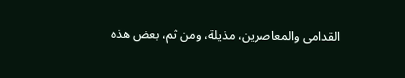القدامى والمعاصرين، مذيلة، ومن ثم، بعض هذه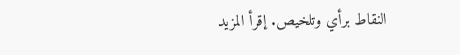النقاط برأي وتلخيص. إقرأ المزيد